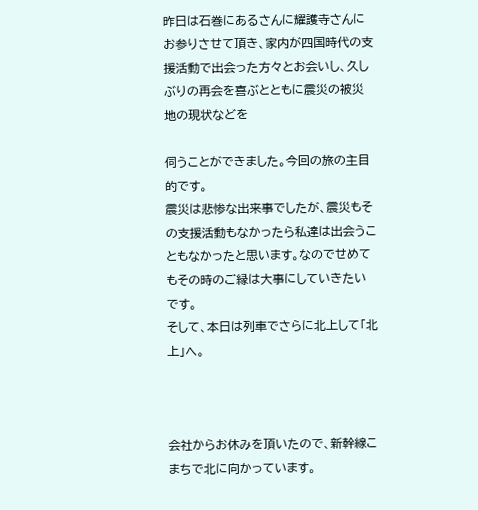昨日は石巻にあるさんに耀護寺さんにお参りさせて頂き、家内が四国時代の支援活動で出会った方々とお会いし、久しぶりの再会を喜ぶとともに震災の被災地の現状などを

伺うことができました。今回の旅の主目的です。
震災は悲惨な出来事でしたが、震災もその支援活動もなかったら私達は出会うこともなかったと思います。なのでせめてもその時のご縁は大事にしていきたいです。
そして、本日は列車でさらに北上して「北上」へ。



会社からお休みを頂いたので、新幹線こまちで北に向かっています。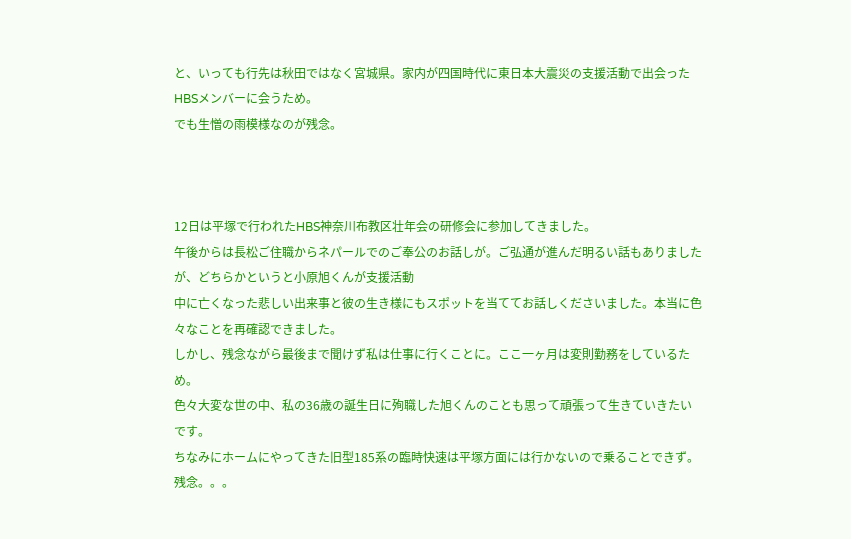と、いっても行先は秋田ではなく宮城県。家内が四国時代に東日本大震災の支援活動で出会ったHBSメンバーに会うため。
でも生憎の雨模様なのが残念。



12日は平塚で行われたHBS神奈川布教区壮年会の研修会に参加してきました。
午後からは長松ご住職からネパールでのご奉公のお話しが。ご弘通が進んだ明るい話もありましたが、どちらかというと小原旭くんが支援活動
中に亡くなった悲しい出来事と彼の生き様にもスポットを当ててお話しくださいました。本当に色々なことを再確認できました。
しかし、残念ながら最後まで聞けず私は仕事に行くことに。ここ一ヶ月は変則勤務をしているため。
色々大変な世の中、私の36歳の誕生日に殉職した旭くんのことも思って頑張って生きていきたいです。
ちなみにホームにやってきた旧型185系の臨時快速は平塚方面には行かないので乗ることできず。残念。。。